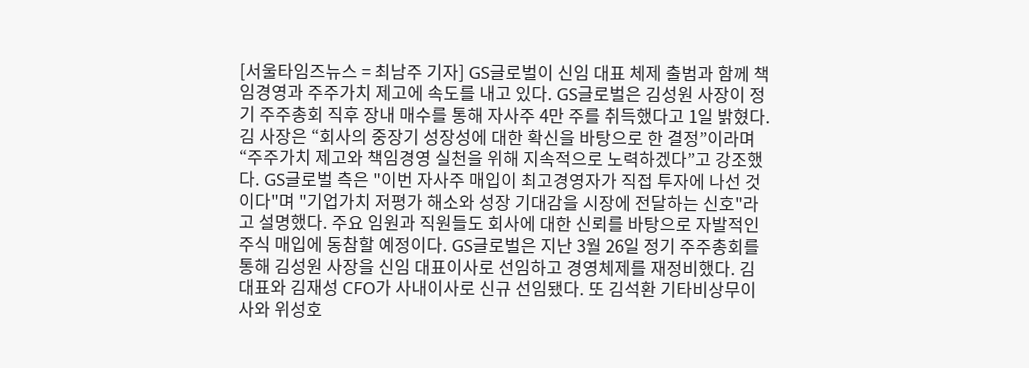[서울타임즈뉴스 = 최남주 기자] GS글로벌이 신임 대표 체제 출범과 함께 책임경영과 주주가치 제고에 속도를 내고 있다. GS글로벌은 김성원 사장이 정기 주주총회 직후 장내 매수를 통해 자사주 4만 주를 취득했다고 1일 밝혔다. 김 사장은 “회사의 중장기 성장성에 대한 확신을 바탕으로 한 결정”이라며 “주주가치 제고와 책임경영 실천을 위해 지속적으로 노력하겠다”고 강조했다. GS글로벌 측은 "이번 자사주 매입이 최고경영자가 직접 투자에 나선 것이다"며 "기업가치 저평가 해소와 성장 기대감을 시장에 전달하는 신호"라고 설명했다. 주요 임원과 직원들도 회사에 대한 신뢰를 바탕으로 자발적인 주식 매입에 동참할 예정이다. GS글로벌은 지난 3월 26일 정기 주주총회를 통해 김성원 사장을 신임 대표이사로 선임하고 경영체제를 재정비했다. 김 대표와 김재성 CFO가 사내이사로 신규 선임됐다. 또 김석환 기타비상무이사와 위성호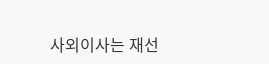사외이사는 재선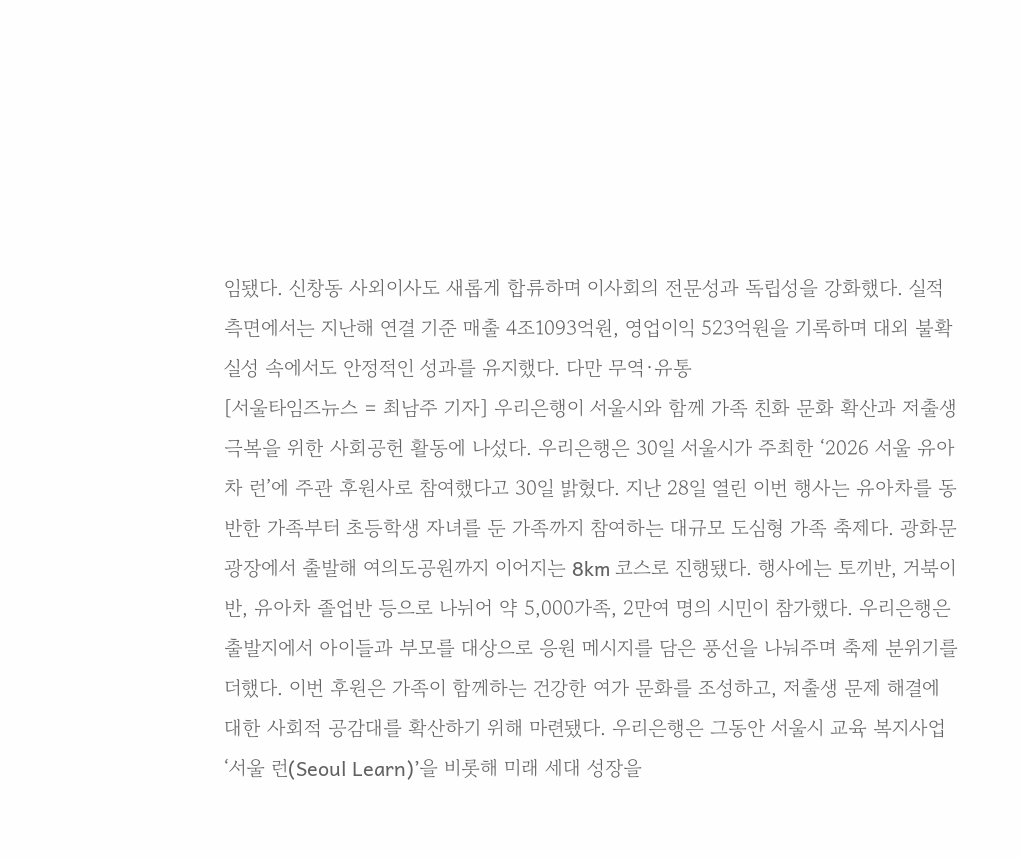임됐다. 신창동 사외이사도 새롭게 합류하며 이사회의 전문성과 독립성을 강화했다. 실적 측면에서는 지난해 연결 기준 매출 4조1093억원, 영업이익 523억원을 기록하며 대외 불확실성 속에서도 안정적인 성과를 유지했다. 다만 무역·유통
[서울타임즈뉴스 = 최남주 기자] 우리은행이 서울시와 함께 가족 친화 문화 확산과 저출생 극복을 위한 사회공헌 활동에 나섰다. 우리은행은 30일 서울시가 주최한 ‘2026 서울 유아차 런’에 주관 후원사로 참여했다고 30일 밝혔다. 지난 28일 열린 이번 행사는 유아차를 동반한 가족부터 초등학생 자녀를 둔 가족까지 참여하는 대규모 도심형 가족 축제다. 광화문광장에서 출발해 여의도공원까지 이어지는 8km 코스로 진행됐다. 행사에는 토끼반, 거북이반, 유아차 졸업반 등으로 나뉘어 약 5,000가족, 2만여 명의 시민이 참가했다. 우리은행은 출발지에서 아이들과 부모를 대상으로 응원 메시지를 담은 풍선을 나눠주며 축제 분위기를 더했다. 이번 후원은 가족이 함께하는 건강한 여가 문화를 조성하고, 저출생 문제 해결에 대한 사회적 공감대를 확산하기 위해 마련됐다. 우리은행은 그동안 서울시 교육 복지사업 ‘서울 런(Seoul Learn)’을 비롯해 미래 세대 성장을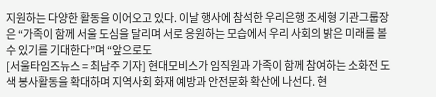지원하는 다양한 활동을 이어오고 있다. 이날 행사에 참석한 우리은행 조세형 기관그룹장은 “가족이 함께 서울 도심을 달리며 서로 응원하는 모습에서 우리 사회의 밝은 미래를 볼 수 있기를 기대한다”며 “앞으로도
[서울타임즈뉴스 = 최남주 기자] 현대모비스가 임직원과 가족이 함께 참여하는 소화전 도색 봉사활동을 확대하며 지역사회 화재 예방과 안전문화 확산에 나선다. 현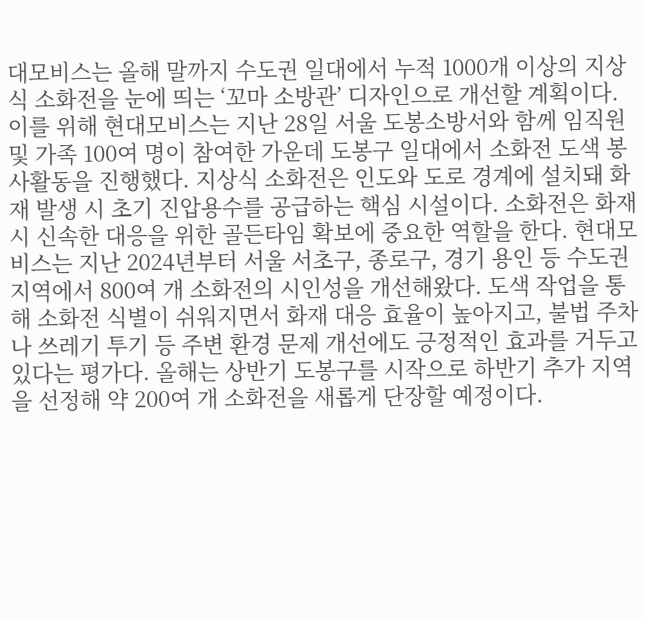대모비스는 올해 말까지 수도권 일대에서 누적 1000개 이상의 지상식 소화전을 눈에 띄는 ‘꼬마 소방관’ 디자인으로 개선할 계획이다. 이를 위해 현대모비스는 지난 28일 서울 도봉소방서와 함께 임직원 및 가족 100여 명이 참여한 가운데 도봉구 일대에서 소화전 도색 봉사활동을 진행했다. 지상식 소화전은 인도와 도로 경계에 설치돼 화재 발생 시 초기 진압용수를 공급하는 핵심 시설이다. 소화전은 화재시 신속한 대응을 위한 골든타임 확보에 중요한 역할을 한다. 현대모비스는 지난 2024년부터 서울 서초구, 종로구, 경기 용인 등 수도권 지역에서 800여 개 소화전의 시인성을 개선해왔다. 도색 작업을 통해 소화전 식별이 쉬워지면서 화재 대응 효율이 높아지고, 불법 주차나 쓰레기 투기 등 주변 환경 문제 개선에도 긍정적인 효과를 거두고 있다는 평가다. 올해는 상반기 도봉구를 시작으로 하반기 추가 지역을 선정해 약 200여 개 소화전을 새롭게 단장할 예정이다.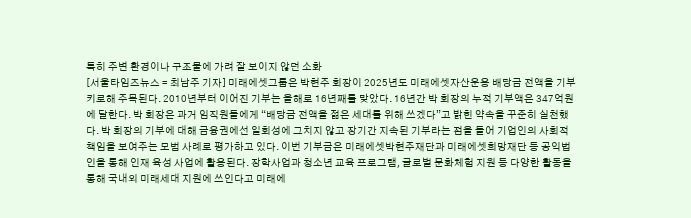특히 주변 환경이나 구조물에 가려 잘 보이지 않던 소화
[서울타임즈뉴스 = 최남주 기자] 미래에셋그룹은 박현주 회장이 2025년도 미래에셋자산운용 배당금 전액을 기부키로해 주목된다. 2010년부터 이어진 기부는 올해로 16년째를 맞았다. 16년간 박 회장의 누적 기부액은 347억원에 달한다. 박 회장은 과거 임직원들에게 “배당금 전액을 젊은 세대를 위해 쓰겠다”고 밝힌 약속을 꾸준히 실천했다. 박 회장의 기부에 대해 금융권에선 일회성에 그치지 않고 장기간 지속된 기부라는 점을 들어 기업인의 사회적 책임을 보여주는 모범 사례로 평가하고 있다. 이번 기부금은 미래에셋박현주재단과 미래에셋희망재단 등 공익법인을 통해 인재 육성 사업에 활용된다. 장학사업과 청소년 교육 프로그램, 글로벌 문화체험 지원 등 다양한 활동을 통해 국내외 미래세대 지원에 쓰인다고 미래에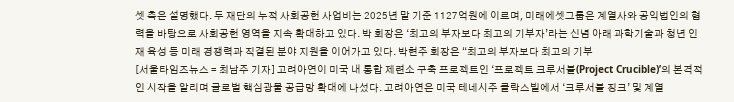셋 측은 설명했다. 두 재단의 누적 사회공헌 사업비는 2025년 말 기준 1127억원에 이르며, 미래에셋그룹은 계열사와 공익법인의 협력을 바탕으로 사회공헌 영역을 지속 확대하고 있다. 박 회장은 ‘최고의 부자보다 최고의 기부자’라는 신념 아래 과학기술과 청년 인재 육성 등 미래 경쟁력과 직결된 분야 지원을 이어가고 있다. 박현주 회장은 “최고의 부자보다 최고의 기부
[서울타임즈뉴스 = 최남주 기자] 고려아연이 미국 내 통합 제련소 구축 프로젝트인 ‘프로젝트 크루서블(Project Crucible)’의 본격적인 시작을 알리며 글로벌 핵심광물 공급망 확대에 나섰다. 고려아연은 미국 테네시주 클락스빌에서 ‘크루서블 징크’ 및 계열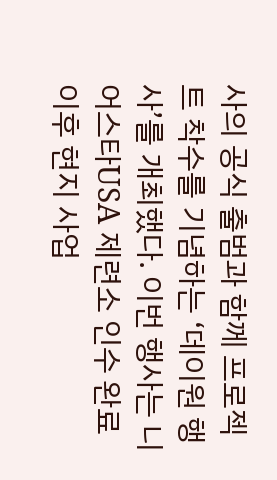사의 공식 출범과 함께 프로젝트 착수를 기념하는 ‘데이원 행사’를 개최했다. 이번 행사는 니어스타USA 제련소 인수 완료 이후 현지 사업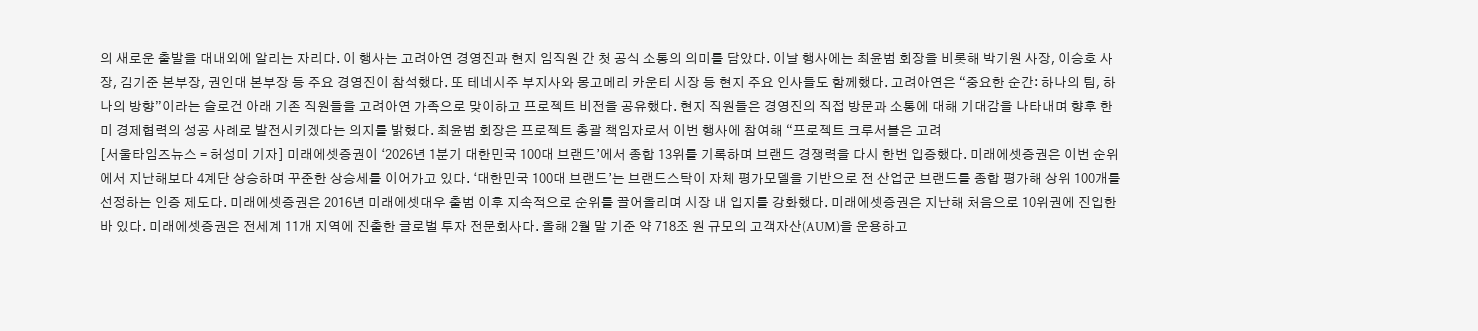의 새로운 출발을 대내외에 알리는 자리다. 이 행사는 고려아연 경영진과 현지 임직원 간 첫 공식 소통의 의미를 담았다. 이날 행사에는 최윤범 회장을 비롯해 박기원 사장, 이승호 사장, 김기준 본부장, 권인대 본부장 등 주요 경영진이 참석했다. 또 테네시주 부지사와 몽고메리 카운티 시장 등 현지 주요 인사들도 함께했다. 고려아연은 “중요한 순간: 하나의 팀, 하나의 방향”이라는 슬로건 아래 기존 직원들을 고려아연 가족으로 맞이하고 프로젝트 비전을 공유했다. 현지 직원들은 경영진의 직접 방문과 소통에 대해 기대감을 나타내며 향후 한미 경제협력의 성공 사례로 발전시키겠다는 의지를 밝혔다. 최윤범 회장은 프로젝트 총괄 책임자로서 이번 행사에 참여해 “프로젝트 크루서블은 고려
[서울타임즈뉴스 = 허성미 기자] 미래에셋증권이 ‘2026년 1분기 대한민국 100대 브랜드’에서 종합 13위를 기록하며 브랜드 경쟁력을 다시 한번 입증했다. 미래에셋증권은 이번 순위에서 지난해보다 4계단 상승하며 꾸준한 상승세를 이어가고 있다. ‘대한민국 100대 브랜드’는 브랜드스탁이 자체 평가모델을 기반으로 전 산업군 브랜드를 종합 평가해 상위 100개를 선정하는 인증 제도다. 미래에셋증권은 2016년 미래에셋대우 출범 이후 지속적으로 순위를 끌어올리며 시장 내 입지를 강화했다. 미래에셋증권은 지난해 처음으로 10위권에 진입한 바 있다. 미래에셋증권은 전세계 11개 지역에 진출한 글로벌 투자 전문회사다. 올해 2월 말 기준 약 718조 원 규모의 고객자산(AUM)을 운용하고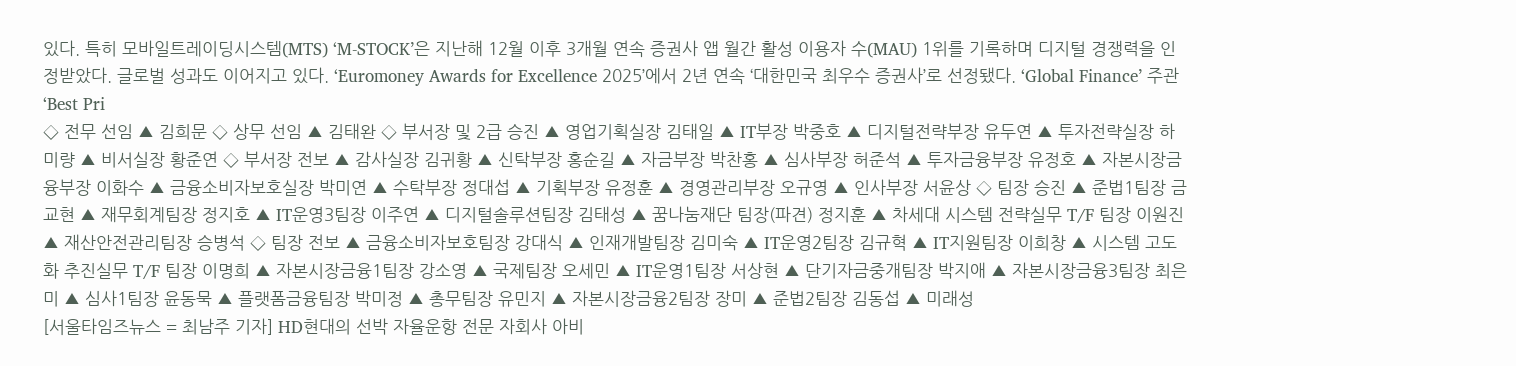있다. 특히 모바일트레이딩시스템(MTS) ‘M-STOCK’은 지난해 12월 이후 3개월 연속 증권사 앱 월간 활성 이용자 수(MAU) 1위를 기록하며 디지털 경쟁력을 인정받았다. 글로벌 성과도 이어지고 있다. ‘Euromoney Awards for Excellence 2025’에서 2년 연속 ‘대한민국 최우수 증권사’로 선정됐다. ‘Global Finance’ 주관 ‘Best Pri
◇ 전무 선임 ▲ 김희문 ◇ 상무 선임 ▲ 김태완 ◇ 부서장 및 2급 승진 ▲ 영업기획실장 김태일 ▲ IT부장 박중호 ▲ 디지털전략부장 유두연 ▲ 투자전략실장 하미량 ▲ 비서실장 황준연 ◇ 부서장 전보 ▲ 감사실장 김귀황 ▲ 신탁부장 홍순길 ▲ 자금부장 박찬홍 ▲ 심사부장 허준석 ▲ 투자금융부장 유정호 ▲ 자본시장금융부장 이화수 ▲ 금융소비자보호실장 박미연 ▲ 수탁부장 정대섭 ▲ 기획부장 유정훈 ▲ 경영관리부장 오규영 ▲ 인사부장 서윤상 ◇ 팀장 승진 ▲ 준법1팀장 금교현 ▲ 재무회계팀장 정지호 ▲ IT운영3팀장 이주연 ▲ 디지털솔루션팀장 김태성 ▲ 꿈나눔재단 팀장(파견) 정지훈 ▲ 차세대 시스템 전략실무 T/F 팀장 이원진 ▲ 재산안전관리팀장 승병석 ◇ 팀장 전보 ▲ 금융소비자보호팀장 강대식 ▲ 인재개발팀장 김미숙 ▲ IT운영2팀장 김규혁 ▲ IT지원팀장 이희창 ▲ 시스템 고도화 추진실무 T/F 팀장 이명희 ▲ 자본시장금융1팀장 강소영 ▲ 국제팀장 오세민 ▲ IT운영1팀장 서상현 ▲ 단기자금중개팀장 박지애 ▲ 자본시장금융3팀장 최은미 ▲ 심사1팀장 윤동묵 ▲ 플랫폼금융팀장 박미정 ▲ 총무팀장 유민지 ▲ 자본시장금융2팀장 장미 ▲ 준법2팀장 김동섭 ▲ 미래성
[서울타임즈뉴스 = 최남주 기자] HD현대의 선박 자율운항 전문 자회사 아비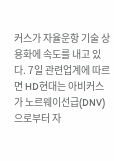커스가 자율운항 기술 상용화에 속도를 내고 있다. 7일 관련업계에 따르면 HD현대는 아비커스가 노르웨이선급(DNV)으로부터 자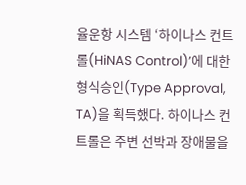율운항 시스템 ‘하이나스 컨트롤(HiNAS Control)’에 대한 형식승인(Type Approval, TA)을 획득했다. 하이나스 컨트롤은 주변 선박과 장애물을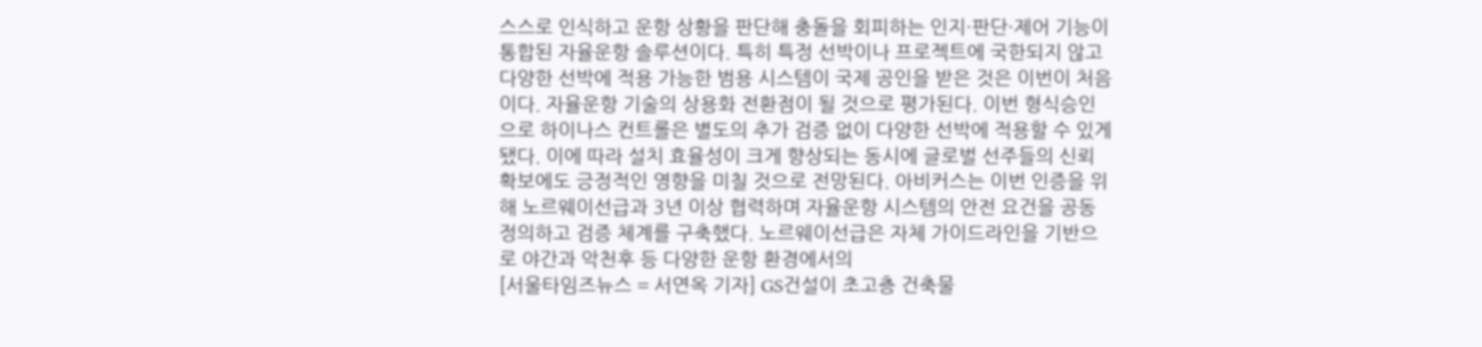스스로 인식하고 운항 상황을 판단해 충돌을 회피하는 인지·판단·제어 기능이 통합된 자율운항 솔루션이다. 특히 특정 선박이나 프로젝트에 국한되지 않고 다양한 선박에 적용 가능한 범용 시스템이 국제 공인을 받은 것은 이번이 처음이다. 자율운항 기술의 상용화 전환점이 될 것으로 평가된다. 이번 형식승인으로 하이나스 컨트롤은 별도의 추가 검증 없이 다양한 선박에 적용할 수 있게 됐다. 이에 따라 설치 효율성이 크게 향상되는 동시에 글로벌 선주들의 신뢰 확보에도 긍정적인 영향을 미칠 것으로 전망된다. 아비커스는 이번 인증을 위해 노르웨이선급과 3년 이상 협력하며 자율운항 시스템의 안전 요건을 공동 정의하고 검증 체계를 구축했다. 노르웨이선급은 자체 가이드라인을 기반으로 야간과 악천후 등 다양한 운항 환경에서의
[서울타임즈뉴스 = 서연옥 기자] GS건설이 초고층 건축물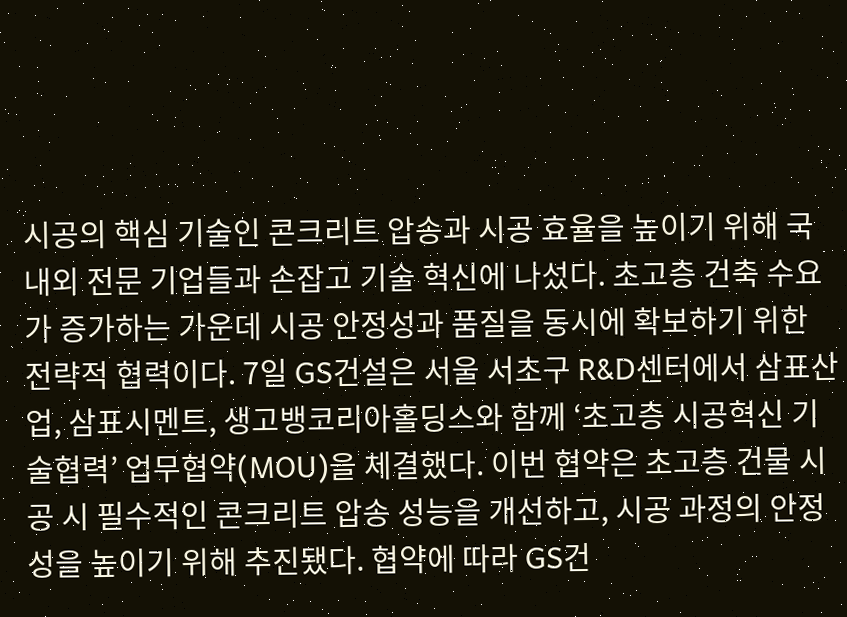시공의 핵심 기술인 콘크리트 압송과 시공 효율을 높이기 위해 국내외 전문 기업들과 손잡고 기술 혁신에 나섰다. 초고층 건축 수요가 증가하는 가운데 시공 안정성과 품질을 동시에 확보하기 위한 전략적 협력이다. 7일 GS건설은 서울 서초구 R&D센터에서 삼표산업, 삼표시멘트, 생고뱅코리아홀딩스와 함께 ‘초고층 시공혁신 기술협력’ 업무협약(MOU)을 체결했다. 이번 협약은 초고층 건물 시공 시 필수적인 콘크리트 압송 성능을 개선하고, 시공 과정의 안정성을 높이기 위해 추진됐다. 협약에 따라 GS건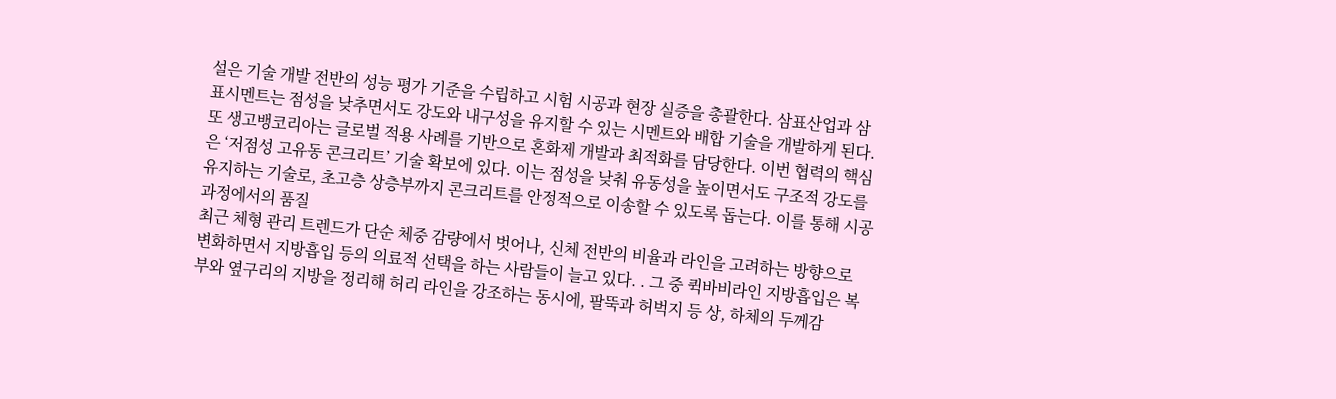설은 기술 개발 전반의 성능 평가 기준을 수립하고 시험 시공과 현장 실증을 총괄한다. 삼표산업과 삼표시멘트는 점성을 낮추면서도 강도와 내구성을 유지할 수 있는 시멘트와 배합 기술을 개발하게 된다. 또 생고뱅코리아는 글로벌 적용 사례를 기반으로 혼화제 개발과 최적화를 담당한다. 이번 협력의 핵심은 ‘저점성 고유동 콘크리트’ 기술 확보에 있다. 이는 점성을 낮춰 유동성을 높이면서도 구조적 강도를 유지하는 기술로, 초고층 상층부까지 콘크리트를 안정적으로 이송할 수 있도록 돕는다. 이를 통해 시공 과정에서의 품질
최근 체형 관리 트렌드가 단순 체중 감량에서 벗어나, 신체 전반의 비율과 라인을 고려하는 방향으로 변화하면서 지방흡입 등의 의료적 선택을 하는 사람들이 늘고 있다. . 그 중 퀵바비라인 지방흡입은 복부와 옆구리의 지방을 정리해 허리 라인을 강조하는 동시에, 팔뚝과 허벅지 등 상, 하체의 두께감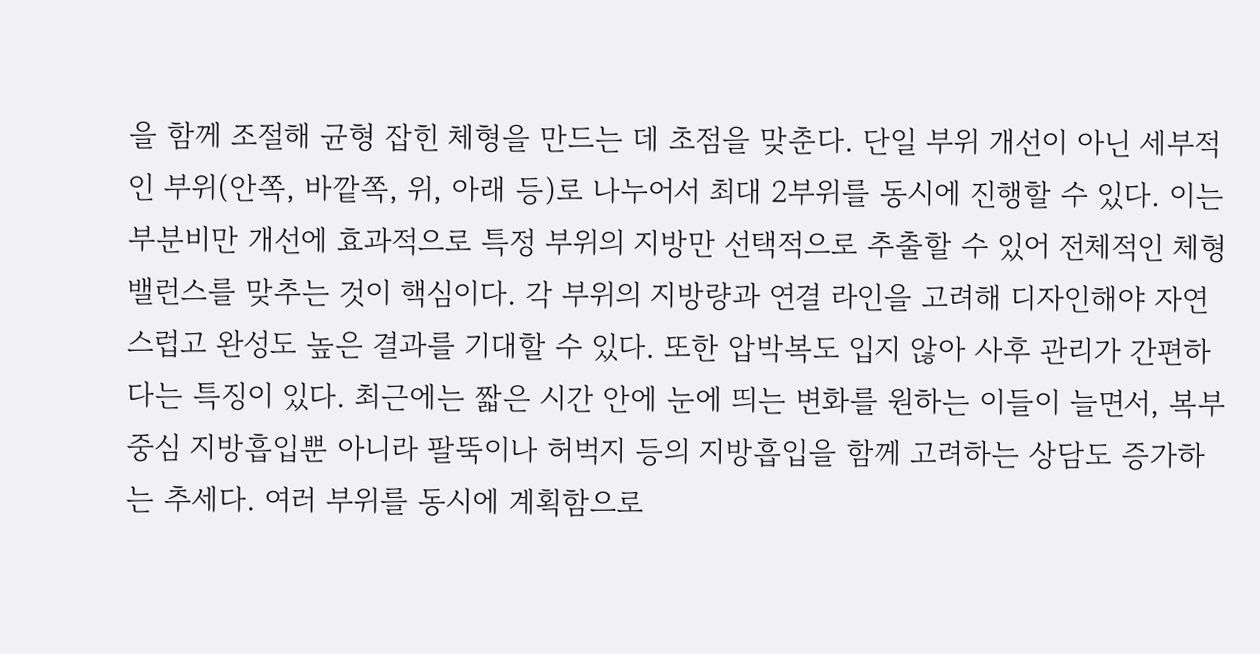을 함께 조절해 균형 잡힌 체형을 만드는 데 초점을 맞춘다. 단일 부위 개선이 아닌 세부적인 부위(안쪽, 바깥쪽, 위, 아래 등)로 나누어서 최대 2부위를 동시에 진행할 수 있다. 이는 부분비만 개선에 효과적으로 특정 부위의 지방만 선택적으로 추출할 수 있어 전체적인 체형 밸런스를 맞추는 것이 핵심이다. 각 부위의 지방량과 연결 라인을 고려해 디자인해야 자연스럽고 완성도 높은 결과를 기대할 수 있다. 또한 압박복도 입지 않아 사후 관리가 간편하다는 특징이 있다. 최근에는 짧은 시간 안에 눈에 띄는 변화를 원하는 이들이 늘면서, 복부 중심 지방흡입뿐 아니라 팔뚝이나 허벅지 등의 지방흡입을 함께 고려하는 상담도 증가하는 추세다. 여러 부위를 동시에 계획함으로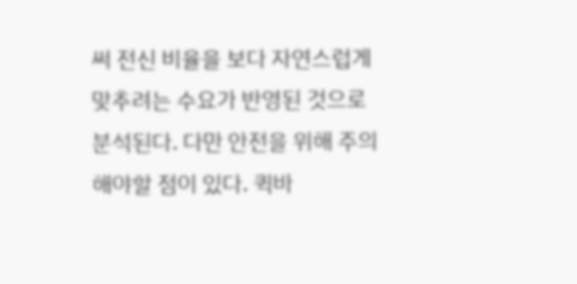써 전신 비율을 보다 자연스럽게 맞추려는 수요가 반영된 것으로 분석된다. 다만 안전을 위해 주의해야할 점이 있다. 퀵바